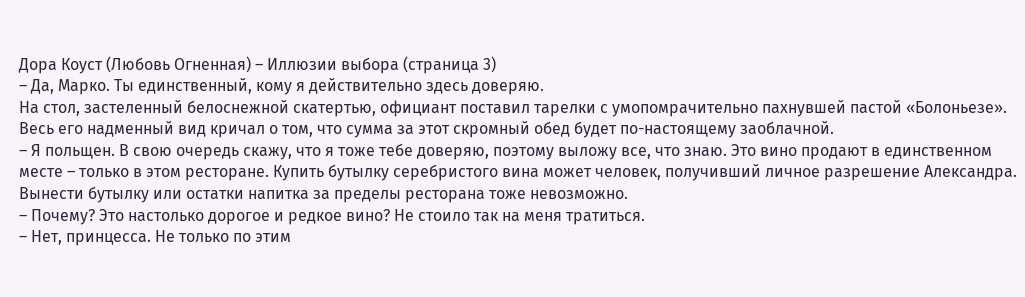Дора Коуст (Любовь Огненная) – Иллюзии выбора (страница 3)
– Да, Марко. Ты единственный, кому я действительно здесь доверяю.
На стол, застеленный белоснежной скатертью, официант поставил тарелки с умопомрачительно пахнувшей пастой «Болоньезе». Весь его надменный вид кричал о том, что сумма за этот скромный обед будет по-настоящему заоблачной.
– Я польщен. В свою очередь скажу, что я тоже тебе доверяю, поэтому выложу все, что знаю. Это вино продают в единственном месте – только в этом ресторане. Купить бутылку серебристого вина может человек, получивший личное разрешение Александра. Вынести бутылку или остатки напитка за пределы ресторана тоже невозможно.
– Почему? Это настолько дорогое и редкое вино? Не стоило так на меня тратиться.
– Нет, принцесса. Не только по этим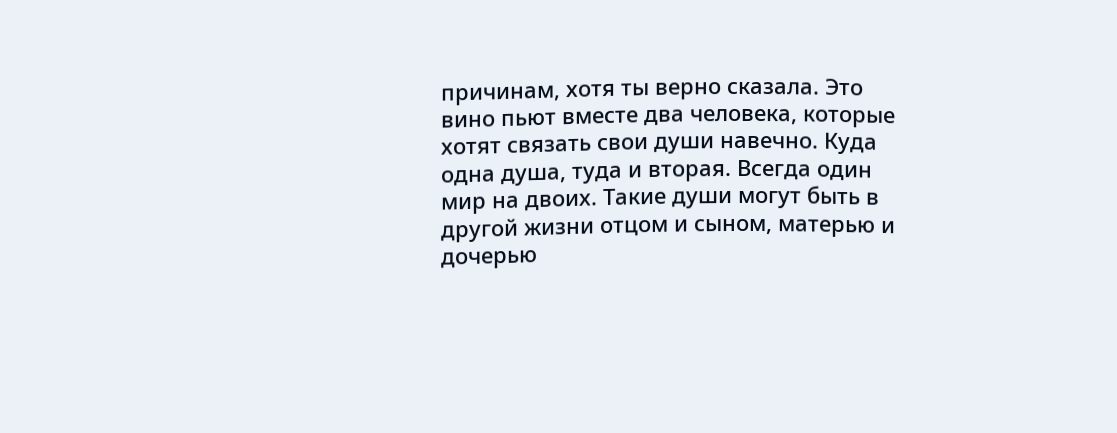причинам, хотя ты верно сказала. Это вино пьют вместе два человека, которые хотят связать свои души навечно. Куда одна душа, туда и вторая. Всегда один мир на двоих. Такие души могут быть в другой жизни отцом и сыном, матерью и дочерью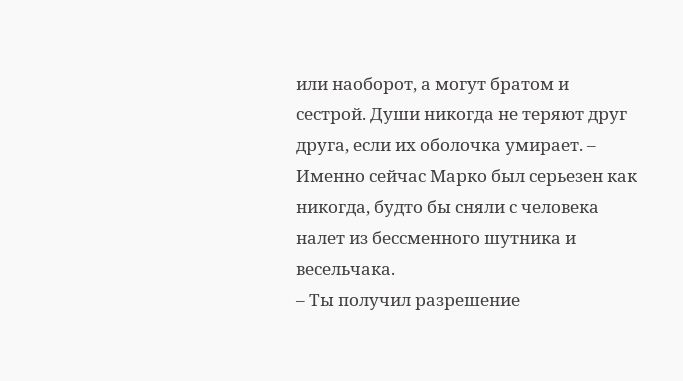или наоборот, а могут братом и сестрой. Души никогда не теряют друг друга, если их оболочка умирает. – Именно сейчас Марко был серьезен как никогда, будто бы сняли с человека налет из бессменного шутника и весельчака.
– Ты получил разрешение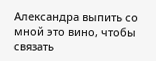Александра выпить со мной это вино, чтобы связать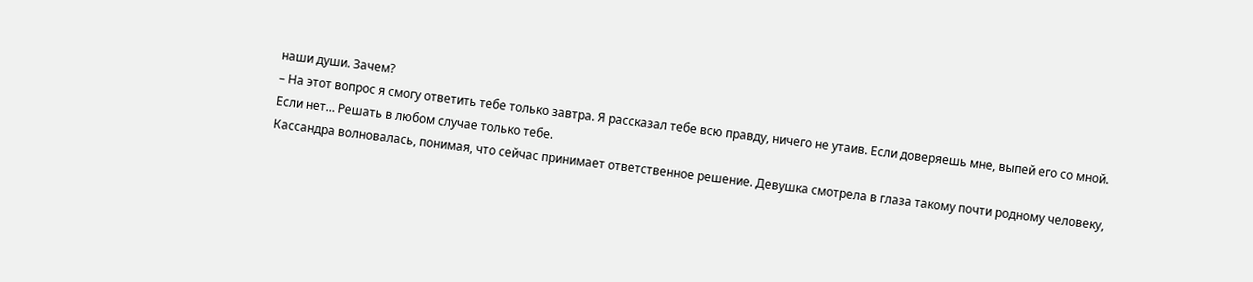наши души. Зачем?
– На этот вопрос я смогу ответить тебе только завтра. Я рассказал тебе всю правду, ничего не утаив. Если доверяешь мне, выпей его со мной. Если нет… Решать в любом случае только тебе.
Кассандра волновалась, понимая, что сейчас принимает ответственное решение. Девушка смотрела в глаза такому почти родному человеку,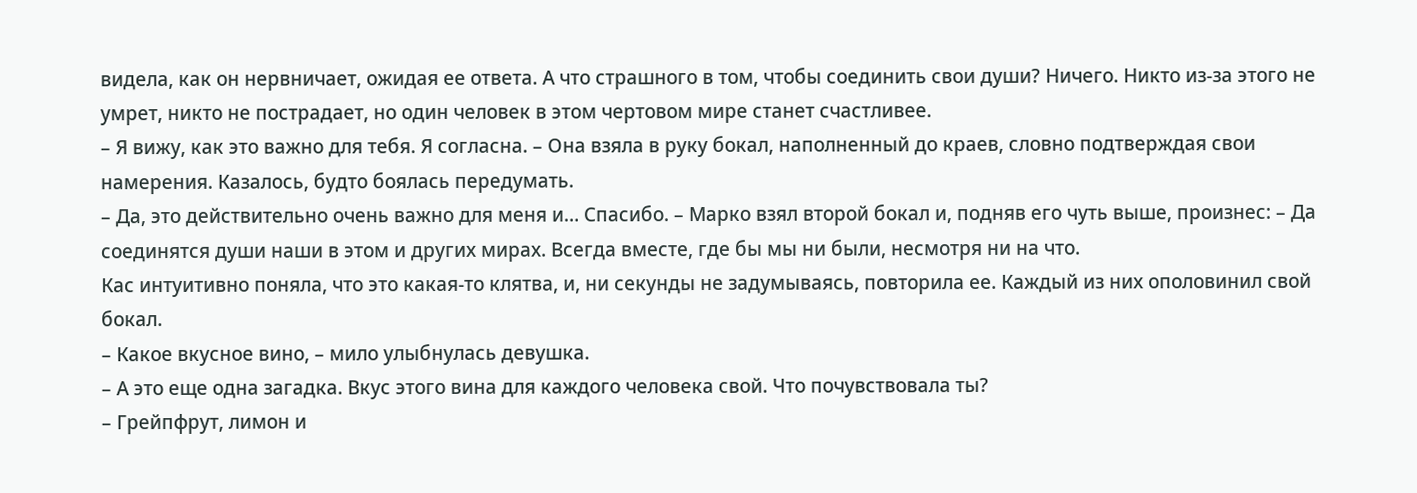видела, как он нервничает, ожидая ее ответа. А что страшного в том, чтобы соединить свои души? Ничего. Никто из-за этого не умрет, никто не пострадает, но один человек в этом чертовом мире станет счастливее.
– Я вижу, как это важно для тебя. Я согласна. – Она взяла в руку бокал, наполненный до краев, словно подтверждая свои намерения. Казалось, будто боялась передумать.
– Да, это действительно очень важно для меня и… Спасибо. – Марко взял второй бокал и, подняв его чуть выше, произнес: – Да соединятся души наши в этом и других мирах. Всегда вместе, где бы мы ни были, несмотря ни на что.
Кас интуитивно поняла, что это какая-то клятва, и, ни секунды не задумываясь, повторила ее. Каждый из них ополовинил свой бокал.
– Какое вкусное вино, – мило улыбнулась девушка.
– А это еще одна загадка. Вкус этого вина для каждого человека свой. Что почувствовала ты?
– Грейпфрут, лимон и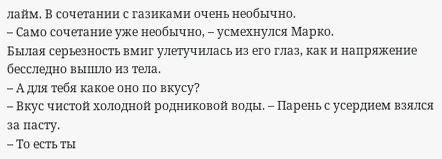лайм. В сочетании с газиками очень необычно.
– Само сочетание уже необычно, – усмехнулся Марко.
Былая серьезность вмиг улетучилась из его глаз, как и напряжение бесследно вышло из тела.
– А для тебя какое оно по вкусу?
– Вкус чистой холодной родниковой воды. – Парень с усердием взялся за пасту.
– То есть ты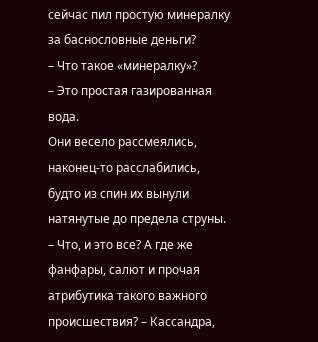сейчас пил простую минералку за баснословные деньги?
– Что такое «минералку»?
– Это простая газированная вода.
Они весело рассмеялись, наконец-то расслабились, будто из спин их вынули натянутые до предела струны.
– Что, и это все? А где же фанфары, салют и прочая атрибутика такого важного происшествия? – Кассандра,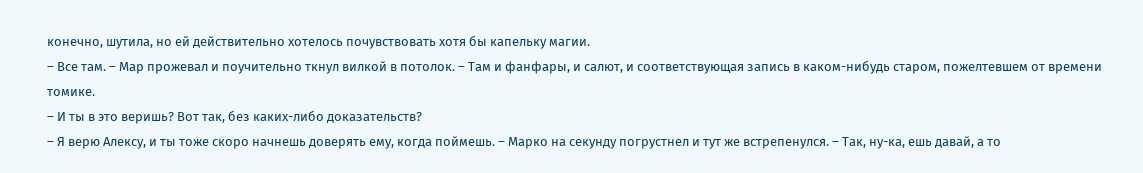конечно, шутила, но ей действительно хотелось почувствовать хотя бы капельку магии.
– Все там. – Мар прожевал и поучительно ткнул вилкой в потолок. – Там и фанфары, и салют, и соответствующая запись в каком-нибудь старом, пожелтевшем от времени томике.
– И ты в это веришь? Вот так, без каких-либо доказательств?
– Я верю Алексу, и ты тоже скоро начнешь доверять ему, когда поймешь. – Марко на секунду погрустнел и тут же встрепенулся. – Так, ну-ка, ешь давай, а то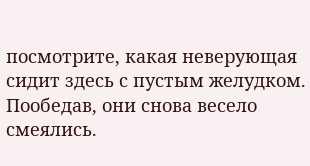посмотрите, какая неверующая сидит здесь с пустым желудком.
Пообедав, они снова весело смеялись.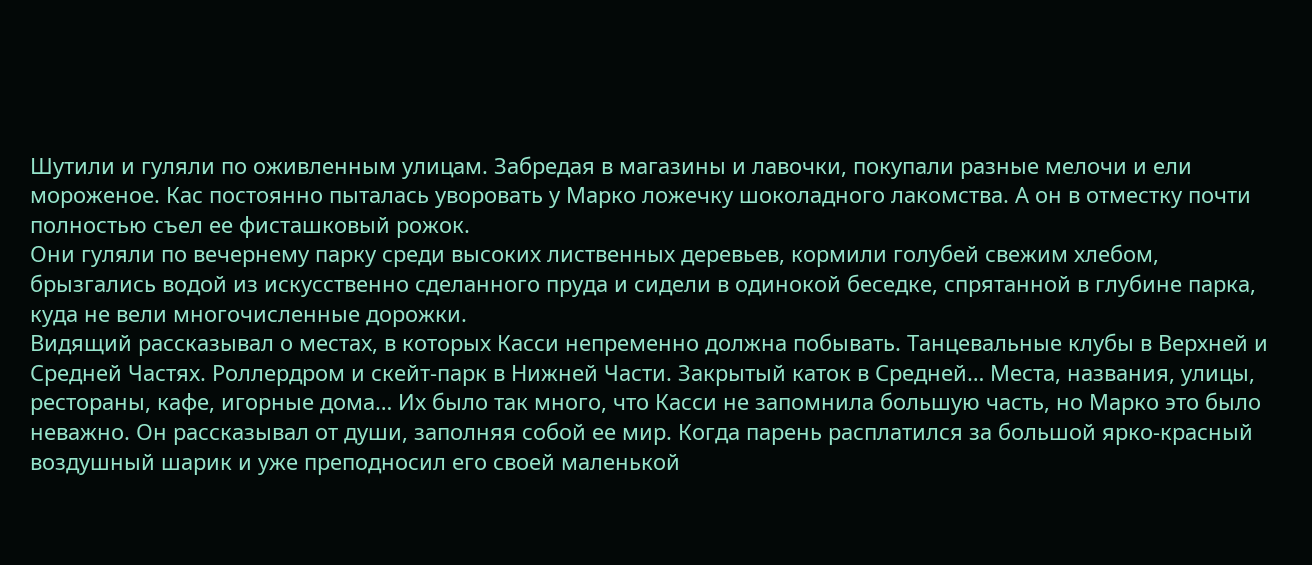Шутили и гуляли по оживленным улицам. Забредая в магазины и лавочки, покупали разные мелочи и ели мороженое. Кас постоянно пыталась уворовать у Марко ложечку шоколадного лакомства. А он в отместку почти полностью съел ее фисташковый рожок.
Они гуляли по вечернему парку среди высоких лиственных деревьев, кормили голубей свежим хлебом, брызгались водой из искусственно сделанного пруда и сидели в одинокой беседке, спрятанной в глубине парка, куда не вели многочисленные дорожки.
Видящий рассказывал о местах, в которых Касси непременно должна побывать. Танцевальные клубы в Верхней и Средней Частях. Роллердром и скейт-парк в Нижней Части. Закрытый каток в Средней… Места, названия, улицы, рестораны, кафе, игорные дома… Их было так много, что Касси не запомнила большую часть, но Марко это было неважно. Он рассказывал от души, заполняя собой ее мир. Когда парень расплатился за большой ярко-красный воздушный шарик и уже преподносил его своей маленькой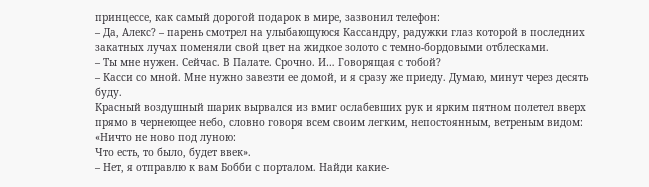принцессе, как самый дорогой подарок в мире, зазвонил телефон:
– Да, Алекс? – парень смотрел на улыбающуюся Кассандру, радужки глаз которой в последних закатных лучах поменяли свой цвет на жидкое золото с темно-бордовыми отблесками.
– Ты мне нужен. Сейчас. В Палате. Срочно. И… Говорящая с тобой?
– Касси со мной. Мне нужно завезти ее домой, и я сразу же приеду. Думаю, минут через десять буду.
Красный воздушный шарик вырвался из вмиг ослабевших рук и ярким пятном полетел вверх прямо в чернеющее небо, словно говоря всем своим легким, непостоянным, ветреным видом:
«Ничто не ново под луною:
Что есть, то было, будет ввек».
– Нет, я отправлю к вам Бобби с порталом. Найди какие-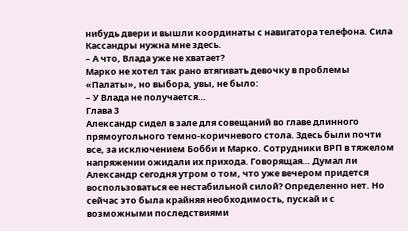нибудь двери и вышли координаты с навигатора телефона. Сила Кассандры нужна мне здесь.
– А что, Влада уже не хватает?
Марко не хотел так рано втягивать девочку в проблемы «Палаты», но выбора, увы, не было:
– У Влада не получается…
Глава 3
Александр сидел в зале для совещаний во главе длинного прямоугольного темно-коричневого стола. Здесь были почти все, за исключением Бобби и Марко. Сотрудники ВРП в тяжелом напряжении ожидали их прихода. Говорящая… Думал ли Александр сегодня утром о том, что уже вечером придется воспользоваться ее нестабильной силой? Определенно нет. Но сейчас это была крайняя необходимость, пускай и с возможными последствиями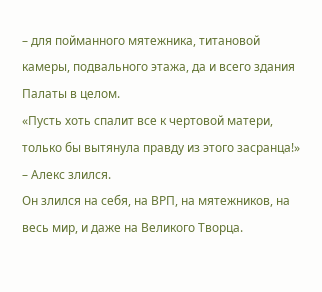– для пойманного мятежника, титановой камеры, подвального этажа, да и всего здания Палаты в целом.
«Пусть хоть спалит все к чертовой матери, только бы вытянула правду из этого засранца!» – Алекс злился.
Он злился на себя, на ВРП, на мятежников, на весь мир, и даже на Великого Творца.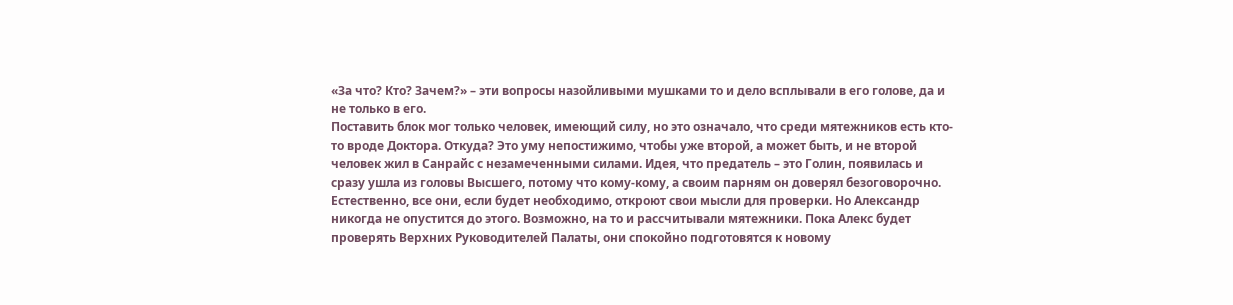«За что? Кто? Зачем?» – эти вопросы назойливыми мушками то и дело всплывали в его голове, да и не только в его.
Поставить блок мог только человек, имеющий силу, но это означало, что среди мятежников есть кто-то вроде Доктора. Откуда? Это уму непостижимо, чтобы уже второй, а может быть, и не второй человек жил в Санрайс с незамеченными силами. Идея, что предатель – это Голин, появилась и сразу ушла из головы Высшего, потому что кому-кому, а своим парням он доверял безоговорочно.
Естественно, все они, если будет необходимо, откроют свои мысли для проверки. Но Александр никогда не опустится до этого. Возможно, на то и рассчитывали мятежники. Пока Алекс будет проверять Верхних Руководителей Палаты, они спокойно подготовятся к новому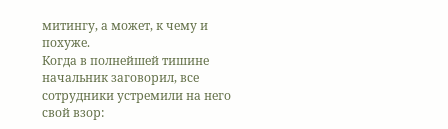митингу, а может, к чему и похуже.
Когда в полнейшей тишине начальник заговорил, все сотрудники устремили на него свой взор: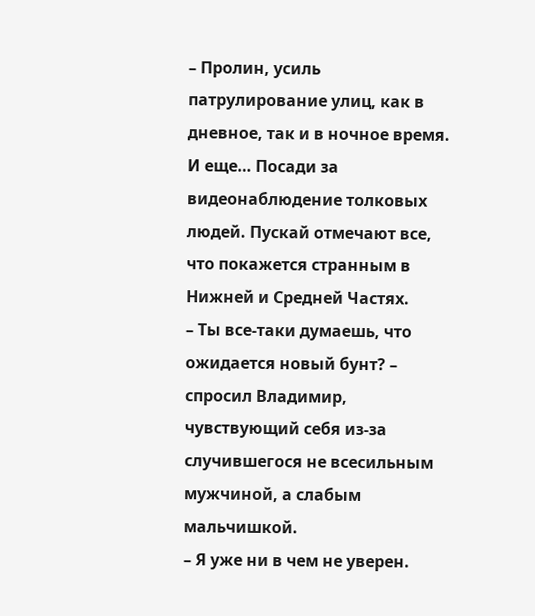– Пролин, усиль патрулирование улиц, как в дневное, так и в ночное время. И еще… Посади за видеонаблюдение толковых людей. Пускай отмечают все, что покажется странным в Нижней и Средней Частях.
– Ты все-таки думаешь, что ожидается новый бунт? – спросил Владимир, чувствующий себя из-за случившегося не всесильным мужчиной, а слабым мальчишкой.
– Я уже ни в чем не уверен.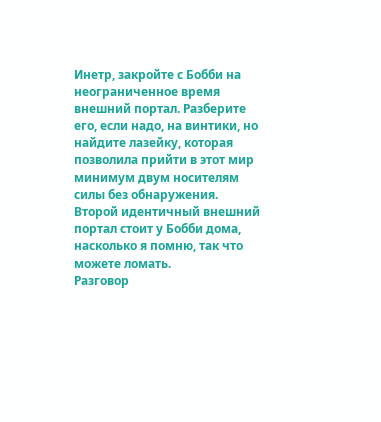Инетр, закройте с Бобби на неограниченное время внешний портал. Разберите его, если надо, на винтики, но найдите лазейку, которая позволила прийти в этот мир минимум двум носителям силы без обнаружения. Второй идентичный внешний портал стоит у Бобби дома, насколько я помню, так что можете ломать.
Разговор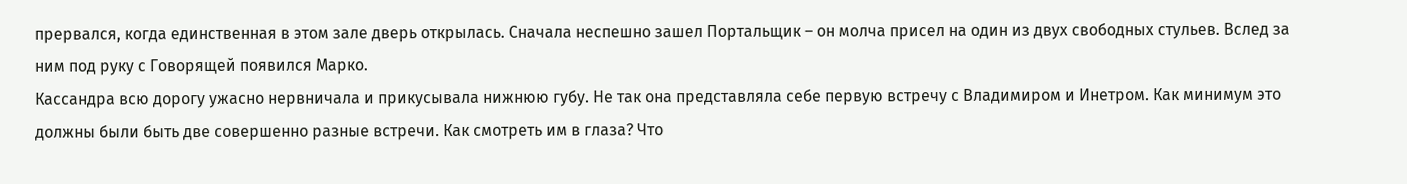прервался, когда единственная в этом зале дверь открылась. Сначала неспешно зашел Портальщик – он молча присел на один из двух свободных стульев. Вслед за ним под руку с Говорящей появился Марко.
Кассандра всю дорогу ужасно нервничала и прикусывала нижнюю губу. Не так она представляла себе первую встречу с Владимиром и Инетром. Как минимум это должны были быть две совершенно разные встречи. Как смотреть им в глаза? Что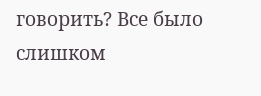говорить? Все было слишком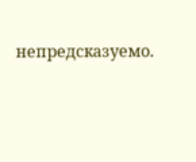непредсказуемо.